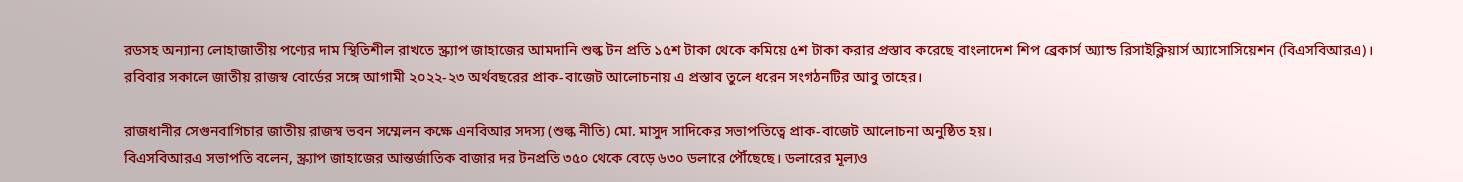রডসহ অন্যান্য লোহাজাতীয় পণ্যের দাম স্থিতিশীল রাখতে স্ক্র্যাপ জাহাজের আমদানি শুল্ক টন প্রতি ১৫শ টাকা থেকে কমিয়ে ৫শ টাকা করার প্রস্তাব করেছে বাংলাদেশ শিপ ব্রেকার্স অ্যান্ড রিসাইক্লিয়ার্স অ্যাসোসিয়েশন (বিএসবিআরএ)। রবিবার সকালে জাতীয় রাজস্ব বোর্ডের সঙ্গে আগামী ২০২২-২৩ অর্থবছরের প্রাক-বাজেট আলোচনায় এ প্রস্তাব তুলে ধরেন সংগঠনটির আবু তাহের।

রাজধানীর সেগুনবাগিচার জাতীয় রাজস্ব ভবন সম্মেলন কক্ষে এনবিআর সদস্য (শুল্ক নীতি) মো. মাসুদ সাদিকের সভাপতিত্বে প্রাক-বাজেট আলোচনা অনুষ্ঠিত হয়।
বিএসবিআরএ সভাপতি বলেন, স্ক্র্যাপ জাহাজের আন্তর্জাতিক বাজার দর টনপ্রতি ৩৫০ থেকে বেড়ে ৬৩০ ডলারে পৌঁছেছে। ডলারের মূল্যও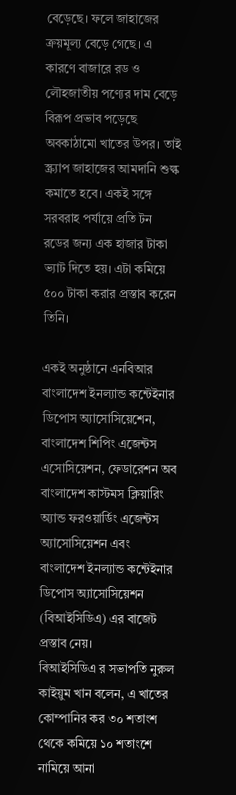বেড়েছে। ফলে জাহাজের ক্রয়মূল্য বেড়ে গেছে। এ কারণে বাজারে রড ও লৌহজাতীয় পণ্যের দাম বেড়ে বিরূপ প্রভাব পড়েছে অবকাঠামো খাতের উপর। তাই স্ক্র্যাপ জাহাজের আমদানি শুল্ক কমাতে হবে। একই সঙ্গে সরবরাহ পর্যায়ে প্রতি টন রডের জন্য এক হাজার টাকা ভ্যাট দিতে হয়। এটা কমিয়ে ৫০০ টাকা করার প্রস্তাব করেন তিনি।

একই অনুষ্ঠানে এনবিআর বাংলাদেশ ইনল্যান্ড কন্টেইনার ডিপোস অ্যাসোসিয়েশেন, বাংলাদেশ শিপিং এজেন্টস এসোসিয়েশন, ফেডারেশন অব বাংলাদেশ কাস্টমস ক্লিয়ারিং অ্যান্ড ফরওয়ার্ডিং এজেন্টস অ্যাসোসিয়েশন এবং বাংলাদেশ ইনল্যান্ড কন্টেইনার ডিপোস অ্যাসোসিয়েশন (বিআইসিডিএ) এর বাজেট প্রস্তাব নেয়।
বিআইসিডিএ র সভাপতি নুরুল কাইয়ুম খান বলেন, এ খাতের কোম্পানির কর ৩০ শতাংশ থেকে কমিয়ে ১০ শতাংশে নামিয়ে আনা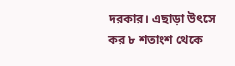দরকার। এছাড়া উৎসে কর ৮ শতাংশ থেকে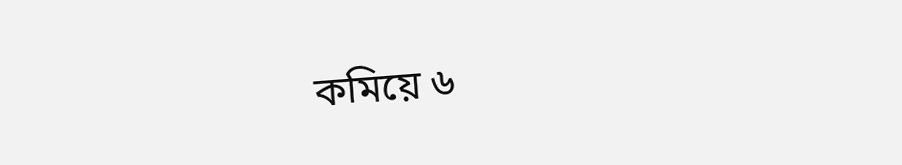কমিয়ে ৬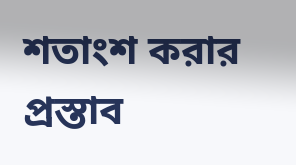শতাংশ করার প্রস্তাব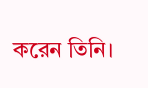করেন তিনি।